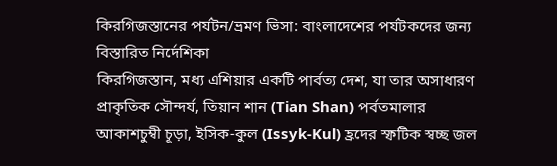কিরগিজস্তানের পর্যটন/ভ্রমণ ভিসা: বাংলাদেশের পর্যটকদের জন্য বিস্তারিত নির্দেশিকা
কিরগিজস্তান, মধ্য এশিয়ার একটি পার্বত্য দেশ, যা তার অসাধারণ প্রাকৃতিক সৌন্দর্য, তিয়ান শান (Tian Shan) পর্বতমালার আকাশচুম্বী চূড়া, ইসিক-কুল (Issyk-Kul) হ্রদের স্ফটিক স্বচ্ছ জল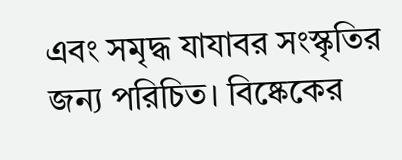এবং সমৃদ্ধ যাযাবর সংস্কৃতির জন্য পরিচিত। বিষ্কেকের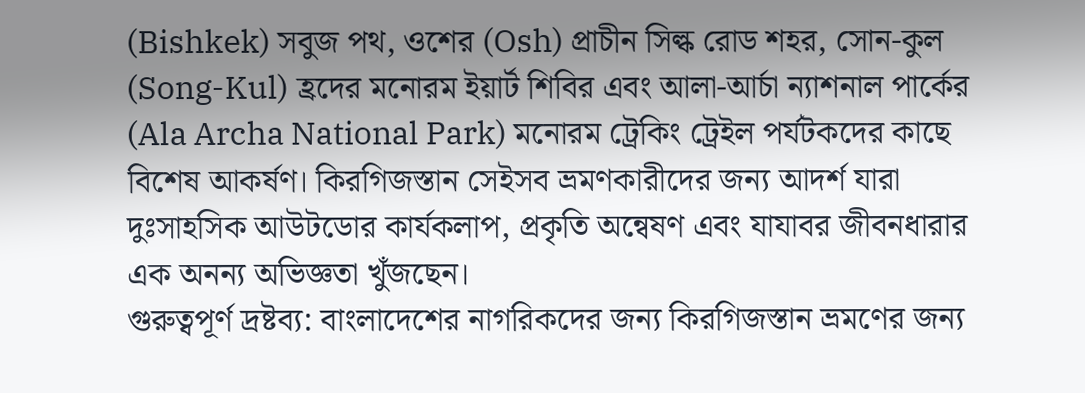(Bishkek) সবুজ পথ, ওশের (Osh) প্রাচীন সিল্ক রোড শহর, সোন-কুল (Song-Kul) হ্রদের মনোরম ইয়ার্ট শিবির এবং আলা-আর্চা ন্যাশনাল পার্কের (Ala Archa National Park) মনোরম ট্রেকিং ট্রেইল পর্যটকদের কাছে বিশেষ আকর্ষণ। কিরগিজস্তান সেইসব ভ্রমণকারীদের জন্য আদর্শ যারা দুঃসাহসিক আউটডোর কার্যকলাপ, প্রকৃতি অন্বেষণ এবং যাযাবর জীবনধারার এক অনন্য অভিজ্ঞতা খুঁজছেন।
গুরুত্বপূর্ণ দ্রষ্টব্য: বাংলাদেশের নাগরিকদের জন্য কিরগিজস্তান ভ্রমণের জন্য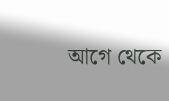আগে থেকে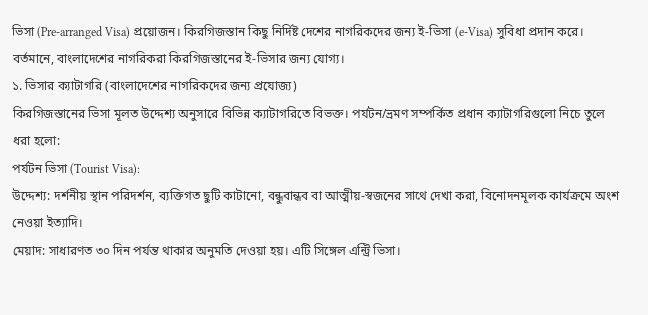ভিসা (Pre-arranged Visa) প্রয়োজন। কিরগিজস্তান কিছু নির্দিষ্ট দেশের নাগরিকদের জন্য ই-ভিসা (e-Visa) সুবিধা প্রদান করে। বর্তমানে, বাংলাদেশের নাগরিকরা কিরগিজস্তানের ই-ভিসার জন্য যোগ্য।
১. ভিসার ক্যাটাগরি (বাংলাদেশের নাগরিকদের জন্য প্রযোজ্য)
কিরগিজস্তানের ভিসা মূলত উদ্দেশ্য অনুসারে বিভিন্ন ক্যাটাগরিতে বিভক্ত। পর্যটন/ভ্রমণ সম্পর্কিত প্রধান ক্যাটাগরিগুলো নিচে তুলে ধরা হলো:
পর্যটন ভিসা (Tourist Visa):
উদ্দেশ্য: দর্শনীয় স্থান পরিদর্শন, ব্যক্তিগত ছুটি কাটানো, বন্ধুবান্ধব বা আত্মীয়-স্বজনের সাথে দেখা করা, বিনোদনমূলক কার্যক্রমে অংশ নেওয়া ইত্যাদি।
মেয়াদ: সাধারণত ৩০ দিন পর্যন্ত থাকার অনুমতি দেওয়া হয়। এটি সিঙ্গেল এন্ট্রি ভিসা।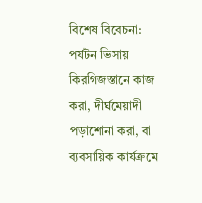বিশেষ বিবেচনা: পর্যটন ভিসায় কিরগিজস্তানে কাজ করা, দীর্ঘমেয়াদী পড়াশোনা করা, বা ব্যবসায়িক কার্যক্রমে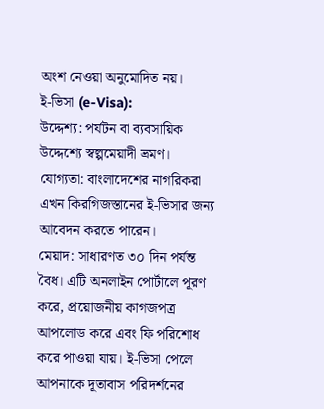অংশ নেওয়া অনুমোদিত নয়।
ই-ভিসা (e-Visa):
উদ্দেশ্য: পর্যটন বা ব্যবসায়িক উদ্দেশ্যে স্বল্পমেয়াদী ভ্রমণ।
যোগ্যতা: বাংলাদেশের নাগরিকরা এখন কিরগিজস্তানের ই-ভিসার জন্য আবেদন করতে পারেন।
মেয়াদ: সাধারণত ৩০ দিন পর্যন্ত বৈধ। এটি অনলাইন পোর্টালে পূরণ করে, প্রয়োজনীয় কাগজপত্র আপলোড করে এবং ফি পরিশোধ করে পাওয়া যায়। ই-ভিসা পেলে আপনাকে দূতাবাস পরিদর্শনের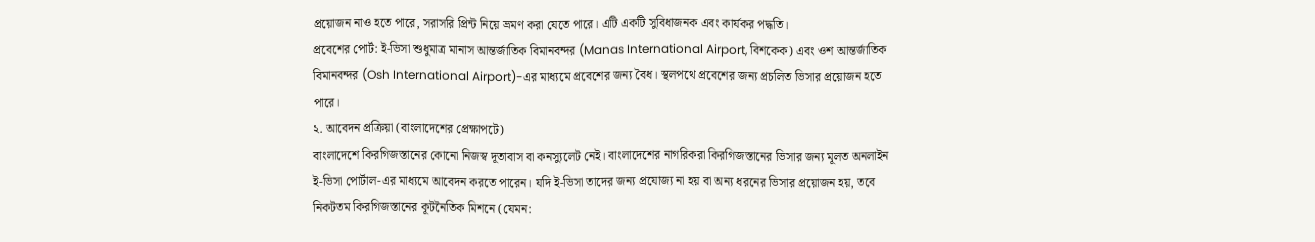প্রয়োজন নাও হতে পারে, সরাসরি প্রিন্ট নিয়ে ভ্রমণ করা যেতে পারে। এটি একটি সুবিধাজনক এবং কার্যকর পদ্ধতি।
প্রবেশের পোর্ট: ই-ভিসা শুধুমাত্র মানাস আন্তর্জাতিক বিমানবন্দর (Manas International Airport, বিশকেক) এবং ওশ আন্তর্জাতিক বিমানবন্দর (Osh International Airport)-এর মাধ্যমে প্রবেশের জন্য বৈধ। স্থলপথে প্রবেশের জন্য প্রচলিত ভিসার প্রয়োজন হতে পারে।
২. আবেদন প্রক্রিয়া (বাংলাদেশের প্রেক্ষাপটে)
বাংলাদেশে কিরগিজস্তানের কোনো নিজস্ব দূতাবাস বা কনস্যুলেট নেই। বাংলাদেশের নাগরিকরা কিরগিজস্তানের ভিসার জন্য মূলত অনলাইন ই-ভিসা পোর্টাল-এর মাধ্যমে আবেদন করতে পারেন। যদি ই-ভিসা তাদের জন্য প্রযোজ্য না হয় বা অন্য ধরনের ভিসার প্রয়োজন হয়, তবে নিকটতম কিরগিজস্তানের কূটনৈতিক মিশনে (যেমন: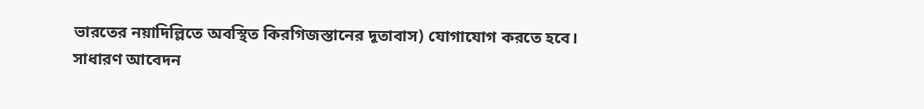ভারতের নয়াদিল্লিতে অবস্থিত কিরগিজস্তানের দূতাবাস) যোগাযোগ করতে হবে।
সাধারণ আবেদন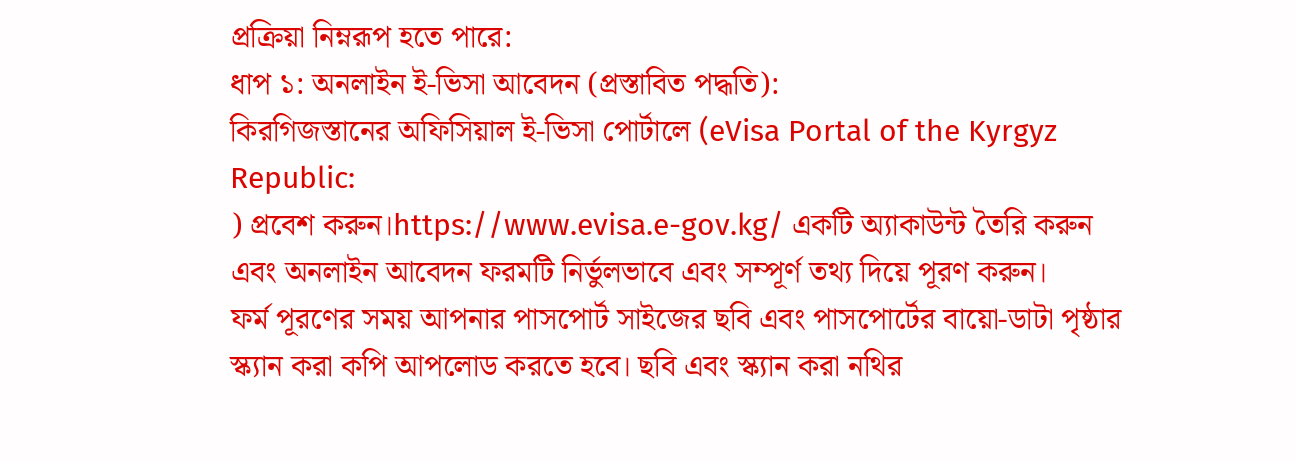প্রক্রিয়া নিম্নরূপ হতে পারে:
ধাপ ১: অনলাইন ই-ভিসা আবেদন (প্রস্তাবিত পদ্ধতি):
কিরগিজস্তানের অফিসিয়াল ই-ভিসা পোর্টালে (eVisa Portal of the Kyrgyz Republic:
) প্রবেশ করুন।https://www.evisa.e-gov.kg/ একটি অ্যাকাউন্ট তৈরি করুন এবং অনলাইন আবেদন ফরমটি নির্ভুলভাবে এবং সম্পূর্ণ তথ্য দিয়ে পূরণ করুন।
ফর্ম পূরণের সময় আপনার পাসপোর্ট সাইজের ছবি এবং পাসপোর্টের বায়ো-ডাটা পৃষ্ঠার স্ক্যান করা কপি আপলোড করতে হবে। ছবি এবং স্ক্যান করা নথির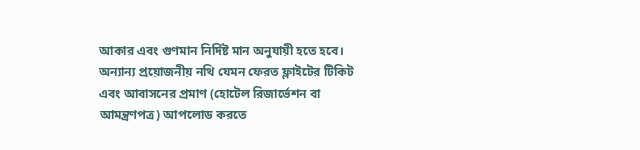আকার এবং গুণমান নির্দিষ্ট মান অনুযায়ী হতে হবে।
অন্যান্য প্রয়োজনীয় নথি যেমন ফেরত ফ্লাইটের টিকিট এবং আবাসনের প্রমাণ (হোটেল রিজার্ভেশন বা আমন্ত্রণপত্র) আপলোড করতে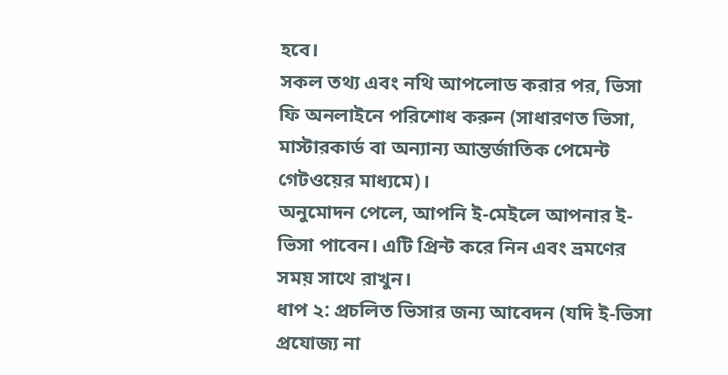হবে।
সকল তথ্য এবং নথি আপলোড করার পর, ভিসা ফি অনলাইনে পরিশোধ করুন (সাধারণত ভিসা, মাস্টারকার্ড বা অন্যান্য আন্তর্জাতিক পেমেন্ট গেটওয়ের মাধ্যমে)।
অনুমোদন পেলে, আপনি ই-মেইলে আপনার ই-ভিসা পাবেন। এটি প্রিন্ট করে নিন এবং ভ্রমণের সময় সাথে রাখুন।
ধাপ ২: প্রচলিত ভিসার জন্য আবেদন (যদি ই-ভিসা প্রযোজ্য না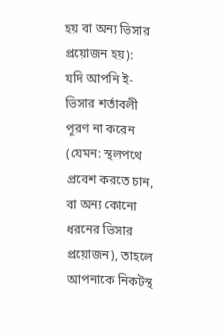হয় বা অন্য ভিসার প্রয়োজন হয়):
যদি আপনি ই-ভিসার শর্তাবলী পূরণ না করেন (যেমন: স্থলপথে প্রবেশ করতে চান, বা অন্য কোনো ধরনের ভিসার প্রয়োজন), তাহলে আপনাকে নিকটস্থ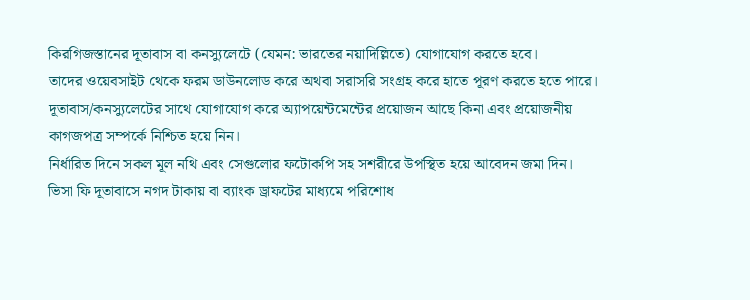কিরগিজস্তানের দূতাবাস বা কনস্যুলেটে (যেমন: ভারতের নয়াদিল্লিতে) যোগাযোগ করতে হবে।
তাদের ওয়েবসাইট থেকে ফরম ডাউনলোড করে অথবা সরাসরি সংগ্রহ করে হাতে পূরণ করতে হতে পারে।
দূতাবাস/কনস্যুলেটের সাথে যোগাযোগ করে অ্যাপয়েন্টমেন্টের প্রয়োজন আছে কিনা এবং প্রয়োজনীয় কাগজপত্র সম্পর্কে নিশ্চিত হয়ে নিন।
নির্ধারিত দিনে সকল মূল নথি এবং সেগুলোর ফটোকপি সহ সশরীরে উপস্থিত হয়ে আবেদন জমা দিন।
ভিসা ফি দূতাবাসে নগদ টাকায় বা ব্যাংক ড্রাফটের মাধ্যমে পরিশোধ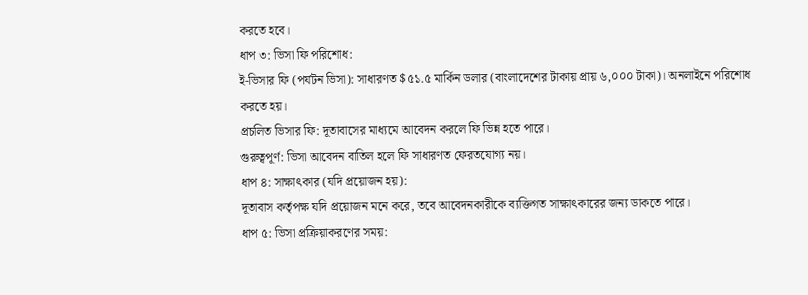করতে হবে।
ধাপ ৩: ভিসা ফি পরিশোধ:
ই-ভিসার ফি (পর্যটন ভিসা): সাধারণত $৫১.৫ মার্কিন ডলার (বাংলাদেশের টাকায় প্রায় ৬,০০০ টাকা)। অনলাইনে পরিশোধ করতে হয়।
প্রচলিত ভিসার ফি: দূতাবাসের মাধ্যমে আবেদন করলে ফি ভিন্ন হতে পারে।
গুরুত্বপূর্ণ: ভিসা আবেদন বাতিল হলে ফি সাধারণত ফেরতযোগ্য নয়।
ধাপ ৪: সাক্ষাৎকার (যদি প্রয়োজন হয়):
দূতাবাস কর্তৃপক্ষ যদি প্রয়োজন মনে করে, তবে আবেদনকারীকে ব্যক্তিগত সাক্ষাৎকারের জন্য ডাকতে পারে।
ধাপ ৫: ভিসা প্রক্রিয়াকরণের সময়: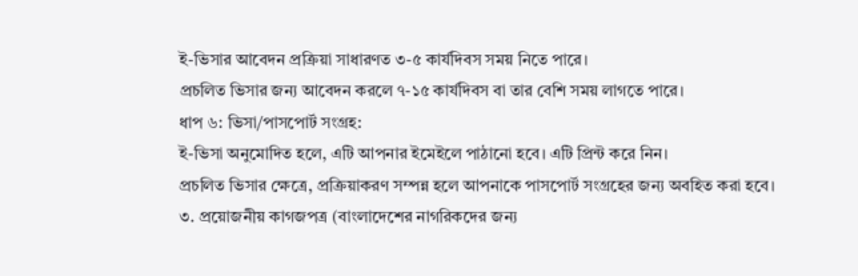ই-ভিসার আবেদন প্রক্রিয়া সাধারণত ৩-৫ কার্যদিবস সময় নিতে পারে।
প্রচলিত ভিসার জন্য আবেদন করলে ৭-১৫ কার্যদিবস বা তার বেশি সময় লাগতে পারে।
ধাপ ৬: ভিসা/পাসপোর্ট সংগ্রহ:
ই-ভিসা অনুমোদিত হলে, এটি আপনার ইমেইলে পাঠানো হবে। এটি প্রিন্ট করে নিন।
প্রচলিত ভিসার ক্ষেত্রে, প্রক্রিয়াকরণ সম্পন্ন হলে আপনাকে পাসপোর্ট সংগ্রহের জন্য অবহিত করা হবে।
৩. প্রয়োজনীয় কাগজপত্র (বাংলাদেশের নাগরিকদের জন্য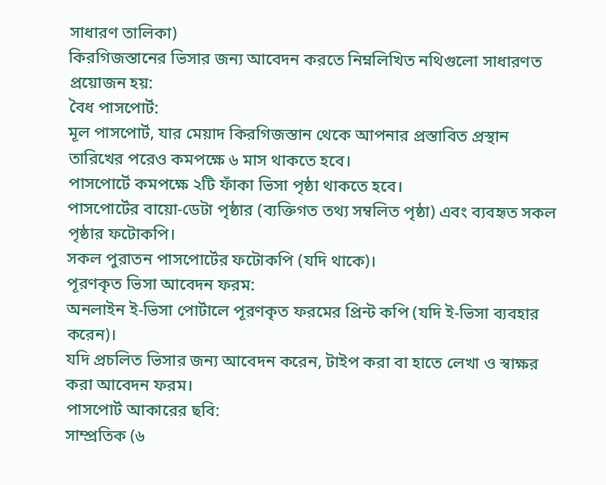সাধারণ তালিকা)
কিরগিজস্তানের ভিসার জন্য আবেদন করতে নিম্নলিখিত নথিগুলো সাধারণত প্রয়োজন হয়:
বৈধ পাসপোর্ট:
মূল পাসপোর্ট, যার মেয়াদ কিরগিজস্তান থেকে আপনার প্রস্তাবিত প্রস্থান তারিখের পরেও কমপক্ষে ৬ মাস থাকতে হবে।
পাসপোর্টে কমপক্ষে ২টি ফাঁকা ভিসা পৃষ্ঠা থাকতে হবে।
পাসপোর্টের বায়ো-ডেটা পৃষ্ঠার (ব্যক্তিগত তথ্য সম্বলিত পৃষ্ঠা) এবং ব্যবহৃত সকল পৃষ্ঠার ফটোকপি।
সকল পুরাতন পাসপোর্টের ফটোকপি (যদি থাকে)।
পূরণকৃত ভিসা আবেদন ফরম:
অনলাইন ই-ভিসা পোর্টালে পূরণকৃত ফরমের প্রিন্ট কপি (যদি ই-ভিসা ব্যবহার করেন)।
যদি প্রচলিত ভিসার জন্য আবেদন করেন, টাইপ করা বা হাতে লেখা ও স্বাক্ষর করা আবেদন ফরম।
পাসপোর্ট আকারের ছবি:
সাম্প্রতিক (৬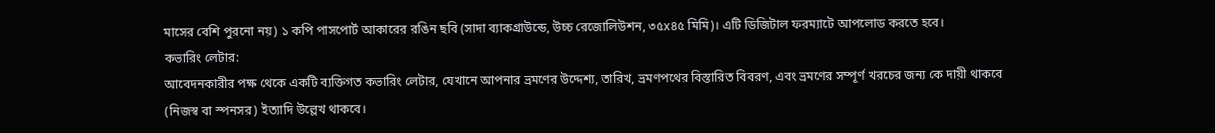মাসের বেশি পুরনো নয়) ১ কপি পাসপোর্ট আকারের রঙিন ছবি (সাদা ব্যাকগ্রাউন্ডে, উচ্চ রেজোলিউশন, ৩৫x৪৫ মিমি)। এটি ডিজিটাল ফরম্যাটে আপলোড করতে হবে।
কভারিং লেটার:
আবেদনকারীর পক্ষ থেকে একটি ব্যক্তিগত কভারিং লেটার, যেখানে আপনার ভ্রমণের উদ্দেশ্য, তারিখ, ভ্রমণপথের বিস্তারিত বিবরণ, এবং ভ্রমণের সম্পূর্ণ খরচের জন্য কে দায়ী থাকবে (নিজস্ব বা স্পনসর) ইত্যাদি উল্লেখ থাকবে।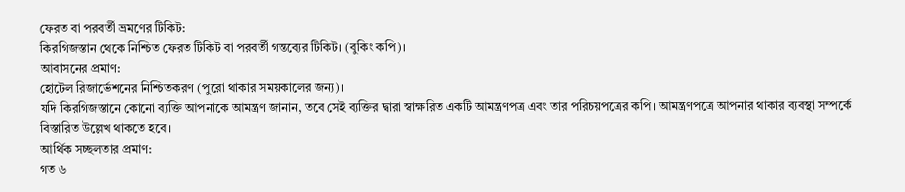ফেরত বা পরবর্তী ভ্রমণের টিকিট:
কিরগিজস্তান থেকে নিশ্চিত ফেরত টিকিট বা পরবর্তী গন্তব্যের টিকিট। (বুকিং কপি)।
আবাসনের প্রমাণ:
হোটেল রিজার্ভেশনের নিশ্চিতকরণ (পুরো থাকার সময়কালের জন্য)।
যদি কিরগিজস্তানে কোনো ব্যক্তি আপনাকে আমন্ত্রণ জানান, তবে সেই ব্যক্তির দ্বারা স্বাক্ষরিত একটি আমন্ত্রণপত্র এবং তার পরিচয়পত্রের কপি। আমন্ত্রণপত্রে আপনার থাকার ব্যবস্থা সম্পর্কে বিস্তারিত উল্লেখ থাকতে হবে।
আর্থিক সচ্ছলতার প্রমাণ:
গত ৬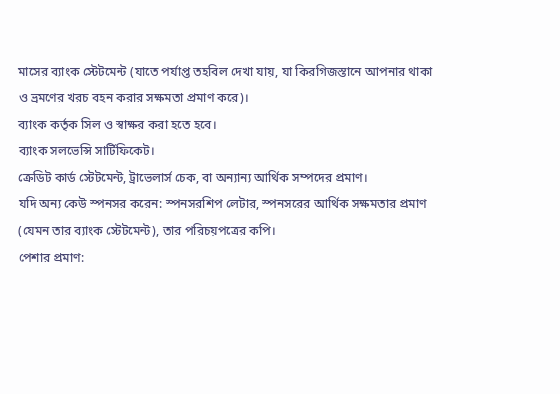মাসের ব্যাংক স্টেটমেন্ট (যাতে পর্যাপ্ত তহবিল দেখা যায়, যা কিরগিজস্তানে আপনার থাকা ও ভ্রমণের খরচ বহন করার সক্ষমতা প্রমাণ করে)।
ব্যাংক কর্তৃক সিল ও স্বাক্ষর করা হতে হবে।
ব্যাংক সলভেন্সি সার্টিফিকেট।
ক্রেডিট কার্ড স্টেটমেন্ট, ট্রাভেলার্স চেক, বা অন্যান্য আর্থিক সম্পদের প্রমাণ।
যদি অন্য কেউ স্পনসর করেন: স্পনসরশিপ লেটার, স্পনসরের আর্থিক সক্ষমতার প্রমাণ (যেমন তার ব্যাংক স্টেটমেন্ট), তার পরিচয়পত্রের কপি।
পেশার প্রমাণ: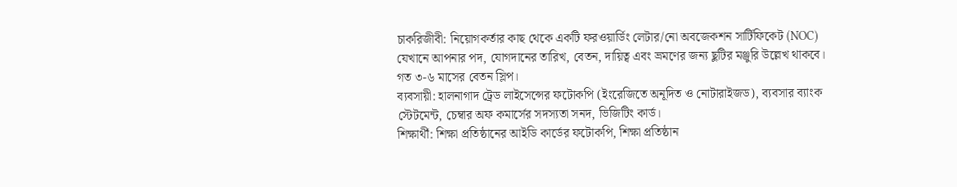চাকরিজীবী: নিয়োগকর্তার কাছ থেকে একটি ফরওয়ার্ডিং লেটার/নো অবজেকশন সার্টিফিকেট (NOC) যেখানে আপনার পদ, যোগদানের তারিখ, বেতন, দায়িত্ব এবং ভ্রমণের জন্য ছুটির মঞ্জুরি উল্লেখ থাকবে। গত ৩-৬ মাসের বেতন স্লিপ।
ব্যবসায়ী: হালনাগাদ ট্রেড লাইসেন্সের ফটোকপি (ইংরেজিতে অনূদিত ও নোটারাইজড), ব্যবসার ব্যাংক স্টেটমেন্ট, চেম্বার অফ কমার্সের সদস্যতা সনদ, ভিজিটিং কার্ড।
শিক্ষার্থী: শিক্ষা প্রতিষ্ঠানের আইডি কার্ডের ফটোকপি, শিক্ষা প্রতিষ্ঠান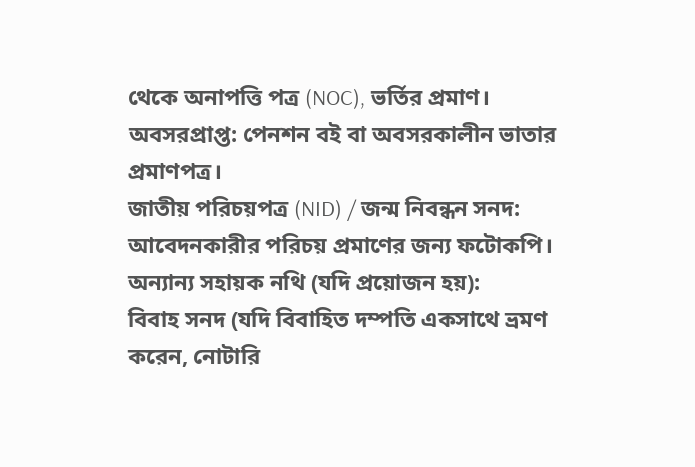থেকে অনাপত্তি পত্র (NOC), ভর্তির প্রমাণ।
অবসরপ্রাপ্ত: পেনশন বই বা অবসরকালীন ভাতার প্রমাণপত্র।
জাতীয় পরিচয়পত্র (NID) / জন্ম নিবন্ধন সনদ:
আবেদনকারীর পরিচয় প্রমাণের জন্য ফটোকপি।
অন্যান্য সহায়ক নথি (যদি প্রয়োজন হয়):
বিবাহ সনদ (যদি বিবাহিত দম্পতি একসাথে ভ্রমণ করেন, নোটারি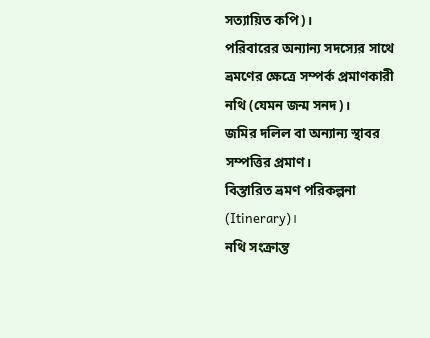সত্যায়িত কপি)।
পরিবারের অন্যান্য সদস্যের সাথে ভ্রমণের ক্ষেত্রে সম্পর্ক প্রমাণকারী নথি (যেমন জন্ম সনদ)।
জমির দলিল বা অন্যান্য স্থাবর সম্পত্তির প্রমাণ।
বিস্তারিত ভ্রমণ পরিকল্পনা (Itinerary)।
নথি সংক্রান্ত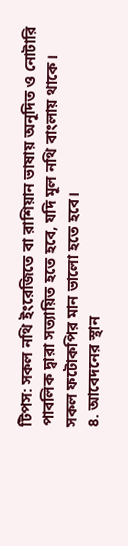টিপস: সকল নথি ইংরেজিতে বা রাশিয়ান ভাষায় অনূদিত ও নোটারি পাবলিক দ্বারা সত্যায়িত হতে হবে, যদি মূল নথি বাংলায় থাকে। সকল ফটোকপির মান ভালো হতে হবে।
৪. আবেদনের স্থান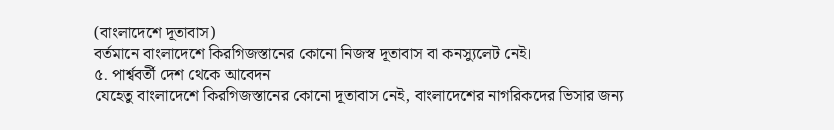(বাংলাদেশে দূতাবাস)
বর্তমানে বাংলাদেশে কিরগিজস্তানের কোনো নিজস্ব দূতাবাস বা কনস্যুলেট নেই।
৫. পার্শ্ববর্তী দেশ থেকে আবেদন
যেহেতু বাংলাদেশে কিরগিজস্তানের কোনো দূতাবাস নেই, বাংলাদেশের নাগরিকদের ভিসার জন্য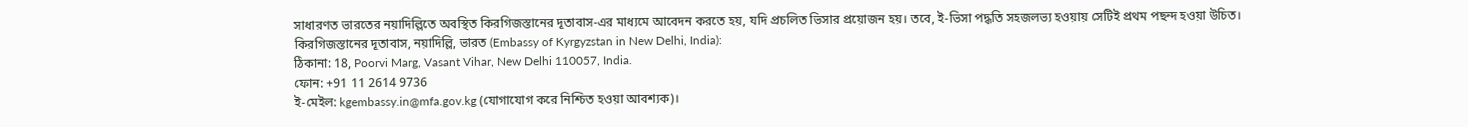সাধারণত ভারতের নয়াদিল্লিতে অবস্থিত কিরগিজস্তানের দূতাবাস-এর মাধ্যমে আবেদন করতে হয়, যদি প্রচলিত ভিসার প্রয়োজন হয়। তবে, ই-ভিসা পদ্ধতি সহজলভ্য হওয়ায় সেটিই প্রথম পছন্দ হওয়া উচিত।
কিরগিজস্তানের দূতাবাস, নয়াদিল্লি, ভারত (Embassy of Kyrgyzstan in New Delhi, India):
ঠিকানা: 18, Poorvi Marg, Vasant Vihar, New Delhi 110057, India.
ফোন: +91 11 2614 9736
ই-মেইল: kgembassy.in@mfa.gov.kg (যোগাযোগ করে নিশ্চিত হওয়া আবশ্যক)।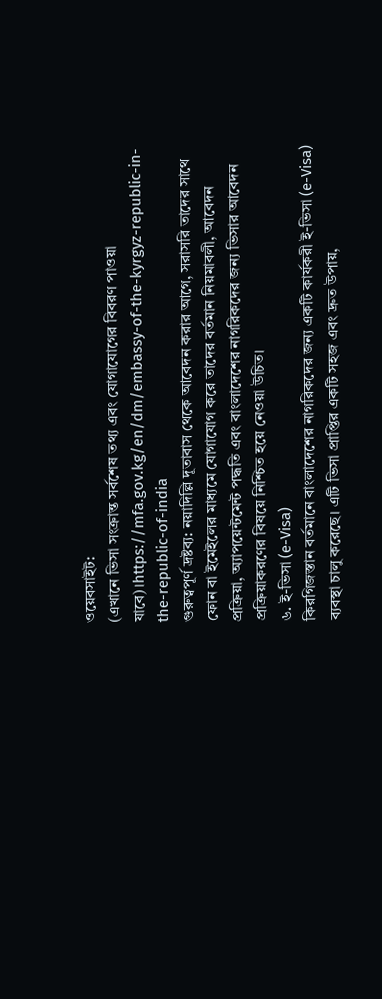ওয়েবসাইট:
(এখানে ভিসা সংক্রান্ত সর্বশেষ তথ্য এবং যোগাযোগের বিবরণ পাওয়া যাবে)।https://mfa.gov.kg/en/dm/embassy-of-the-kyrgyz-republic-in-the-republic-of-india
গুরুত্বপূর্ণ দ্রষ্টব্য: নয়াদিল্লি দূতাবাস থেকে আবেদন করার আগে, সরাসরি তাদের সাথে ফোন বা ইমেইলের মাধ্যমে যোগাযোগ করে তাদের বর্তমান নিয়মাবলী, আবেদন প্রক্রিয়া, অ্যাপয়েন্টমেন্ট পদ্ধতি এবং বাংলাদেশের নাগরিকদের জন্য ভিসার আবেদন প্রক্রিয়াকরণের বিষয়ে নিশ্চিত হয়ে নেওয়া উচিত।
৬. ই-ভিসা (e-Visa)
কিরগিজস্তান বর্তমানে বাংলাদেশের নাগরিকদের জন্য একটি কার্যকরী ই-ভিসা (e-Visa) ব্যবস্থা চালু করেছে। এটি ভিসা প্রাপ্তির একটি সহজ এবং দ্রুত উপায়,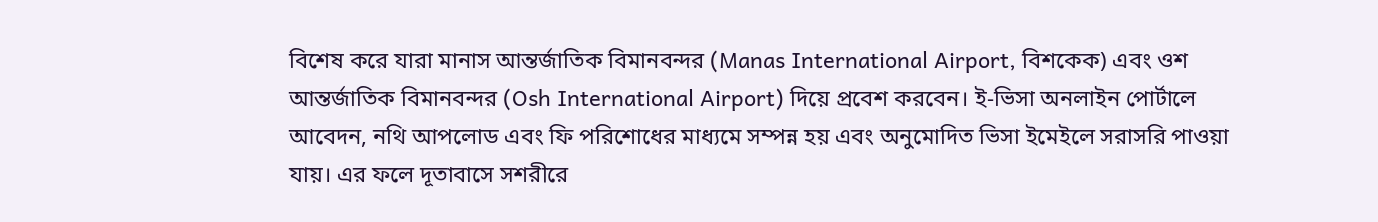বিশেষ করে যারা মানাস আন্তর্জাতিক বিমানবন্দর (Manas International Airport, বিশকেক) এবং ওশ আন্তর্জাতিক বিমানবন্দর (Osh International Airport) দিয়ে প্রবেশ করবেন। ই-ভিসা অনলাইন পোর্টালে আবেদন, নথি আপলোড এবং ফি পরিশোধের মাধ্যমে সম্পন্ন হয় এবং অনুমোদিত ভিসা ইমেইলে সরাসরি পাওয়া যায়। এর ফলে দূতাবাসে সশরীরে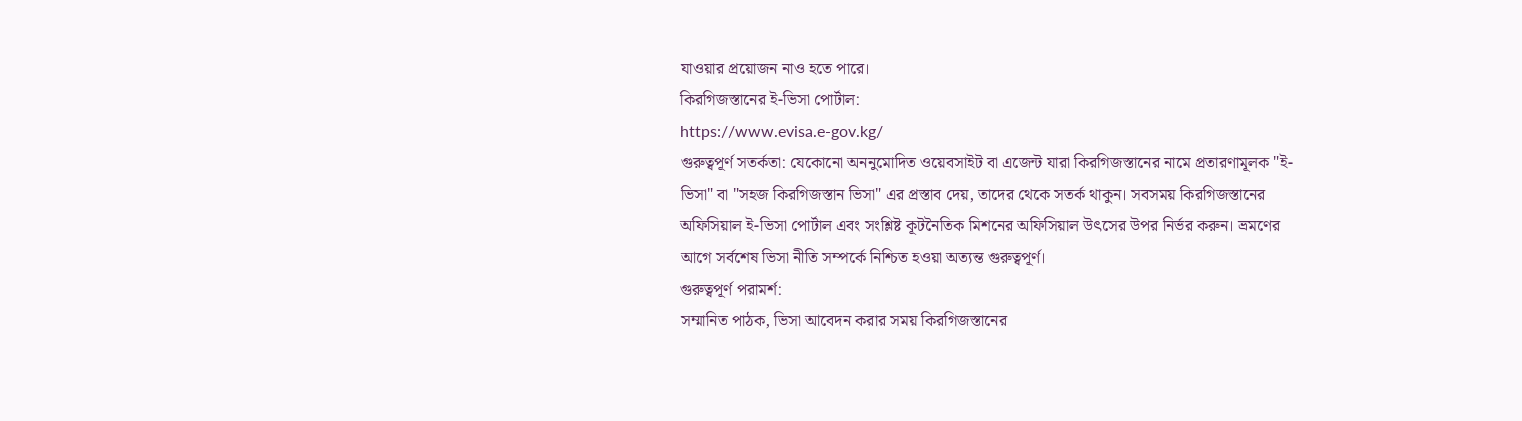যাওয়ার প্রয়োজন নাও হতে পারে।
কিরগিজস্তানের ই-ভিসা পোর্টাল:
https://www.evisa.e-gov.kg/
গুরুত্বপূর্ণ সতর্কতা: যেকোনো অননুমোদিত ওয়েবসাইট বা এজেন্ট যারা কিরগিজস্তানের নামে প্রতারণামূলক "ই-ভিসা" বা "সহজ কিরগিজস্তান ভিসা" এর প্রস্তাব দেয়, তাদের থেকে সতর্ক থাকুন। সবসময় কিরগিজস্তানের অফিসিয়াল ই-ভিসা পোর্টাল এবং সংশ্লিষ্ট কূটনৈতিক মিশনের অফিসিয়াল উৎসের উপর নির্ভর করুন। ভ্রমণের আগে সর্বশেষ ভিসা নীতি সম্পর্কে নিশ্চিত হওয়া অত্যন্ত গুরুত্বপূর্ণ।
গুরুত্বপূর্ণ পরামর্শ:
সম্মানিত পাঠক, ভিসা আবেদন করার সময় কিরগিজস্তানের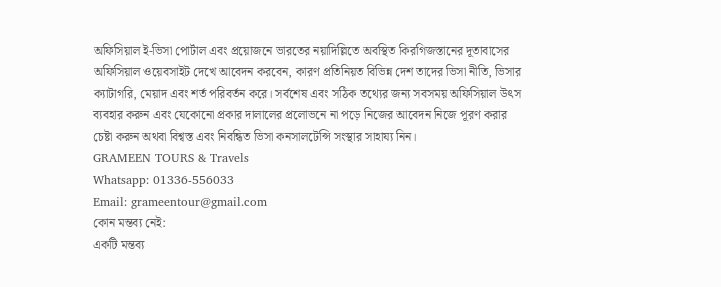অফিসিয়াল ই-ভিসা পোর্টাল এবং প্রয়োজনে ভারতের নয়াদিল্লিতে অবস্থিত কিরগিজস্তানের দূতাবাসের অফিসিয়াল ওয়েবসাইট দেখে আবেদন করবেন, কারণ প্রতিনিয়ত বিভিন্ন দেশ তাদের ভিসা নীতি, ভিসার ক্যাটাগরি, মেয়াদ এবং শর্ত পরিবর্তন করে। সর্বশেষ এবং সঠিক তথ্যের জন্য সবসময় অফিসিয়াল উৎস ব্যবহার করুন এবং যেকোনো প্রকার দালালের প্রলোভনে না পড়ে নিজের আবেদন নিজে পূরণ করার চেষ্টা করুন অথবা বিশ্বস্ত এবং নিবন্ধিত ভিসা কনসালটেন্সি সংস্থার সাহায্য নিন।
GRAMEEN TOURS & Travels
Whatsapp: 01336-556033
Email: grameentour@gmail.com
কোন মন্তব্য নেই:
একটি মন্তব্য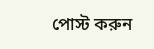পোস্ট করুন